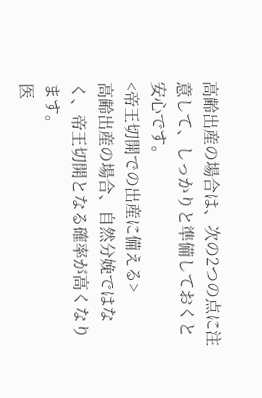高齢出産の場合は、次の2つの点に注意して、しっかりと準備しておくと安心です。
<帝王切開での出産に備える>
高齢出産の場合、自然分娩ではなく、帝王切開となる確率が高くなります。
医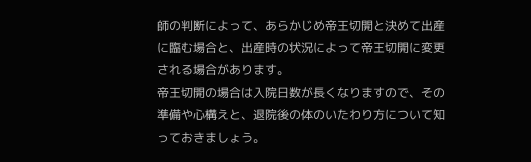師の判断によって、あらかじめ帝王切開と決めて出産に臨む場合と、出産時の状況によって帝王切開に変更される場合があります。
帝王切開の場合は入院日数が長くなりますので、その準備や心構えと、退院後の体のいたわり方について知っておきましょう。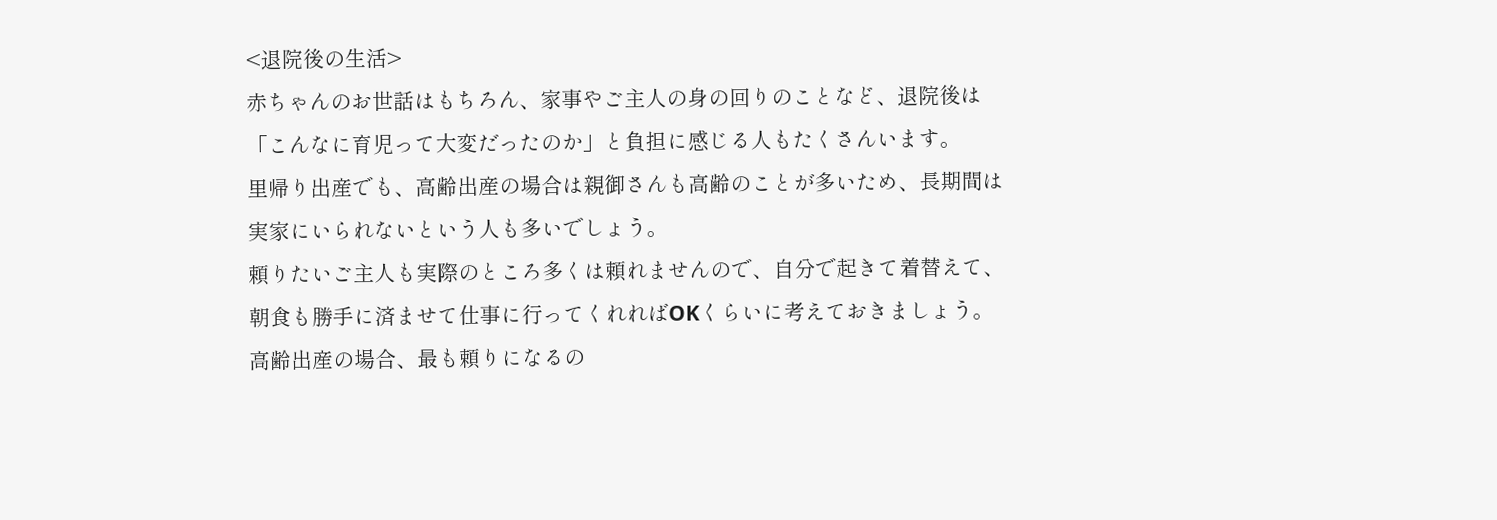<退院後の生活>
赤ちゃんのお世話はもちろん、家事やご主人の身の回りのことなど、退院後は「こんなに育児って大変だったのか」と負担に感じる人もたくさんいます。
里帰り出産でも、高齢出産の場合は親御さんも高齢のことが多いため、長期間は実家にいられないという人も多いでしょう。
頼りたいご主人も実際のところ多くは頼れませんので、自分で起きて着替えて、朝食も勝手に済ませて仕事に行ってくれればOKくらいに考えておきましょう。
高齢出産の場合、最も頼りになるの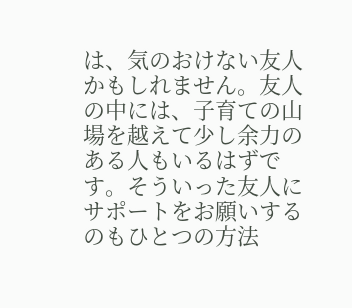は、気のおけない友人かもしれません。友人の中には、子育ての山場を越えて少し余力のある人もいるはずです。そういった友人にサポートをお願いするのもひとつの方法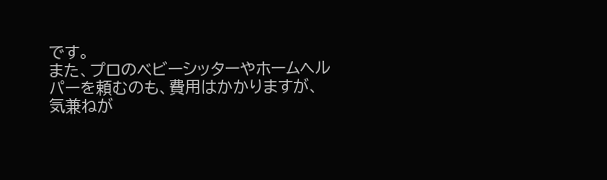です。
また、プロのベビーシッターやホームヘルパーを頼むのも、費用はかかりますが、気兼ねが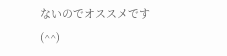ないのでオススメです(^^)